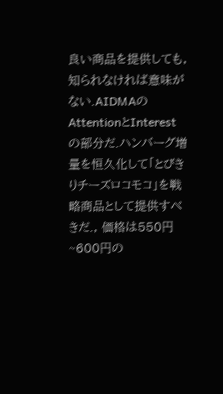良い商品を提供しても,知られなければ意味がない.AIDMAのAttentionとInterestの部分だ.ハンバーグ増量を恒久化して「とびきりチーズロコモコ」を戦略商品として提供すべきだ., 価格は550円~600円の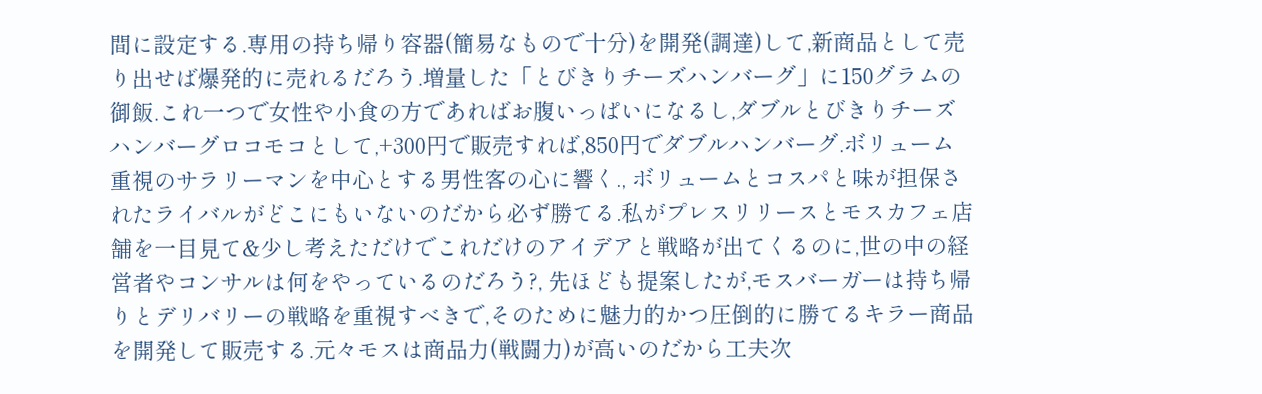間に設定する.専用の持ち帰り容器(簡易なもので十分)を開発(調達)して,新商品として売り出せば爆発的に売れるだろう.増量した「とびきりチーズハンバーグ」に150グラムの御飯.これ一つで女性や小食の方であればお腹いっぱいになるし,ダブルとびきりチーズハンバーグロコモコとして,+300円で販売すれば,850円でダブルハンバーグ.ボリューム重視のサラリーマンを中心とする男性客の心に響く., ボリュームとコスパと味が担保されたライバルがどこにもいないのだから必ず勝てる.私がプレスリリースとモスカフェ店舗を一目見て&少し考えただけでこれだけのアイデアと戦略が出てくるのに,世の中の経営者やコンサルは何をやっているのだろう?, 先ほども提案したが,モスバーガーは持ち帰りとデリバリーの戦略を重視すべきで,そのために魅力的かつ圧倒的に勝てるキラー商品を開発して販売する.元々モスは商品力(戦闘力)が高いのだから工夫次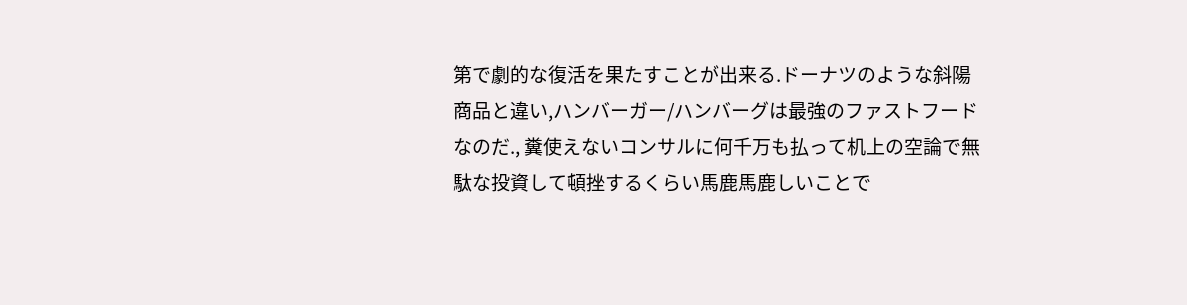第で劇的な復活を果たすことが出来る.ドーナツのような斜陽商品と違い,ハンバーガー/ハンバーグは最強のファストフードなのだ., 糞使えないコンサルに何千万も払って机上の空論で無駄な投資して頓挫するくらい馬鹿馬鹿しいことで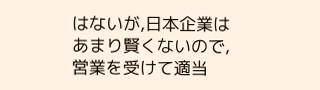はないが,日本企業はあまり賢くないので,営業を受けて適当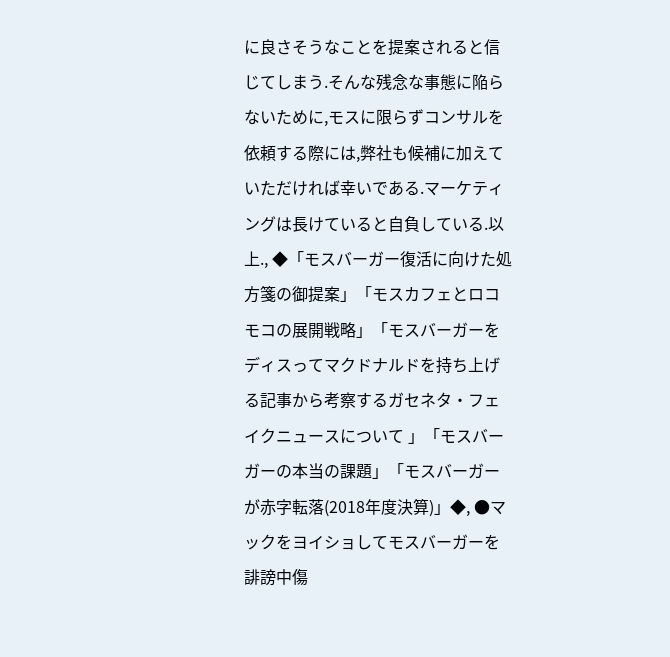に良さそうなことを提案されると信じてしまう.そんな残念な事態に陥らないために,モスに限らずコンサルを依頼する際には,弊社も候補に加えていただければ幸いである.マーケティングは長けていると自負している.以上., ◆「モスバーガー復活に向けた処方箋の御提案」「モスカフェとロコモコの展開戦略」「モスバーガーをディスってマクドナルドを持ち上げる記事から考察するガセネタ・フェイクニュースについて 」「モスバーガーの本当の課題」「モスバーガーが赤字転落(2018年度決算)」◆, ●マックをヨイショしてモスバーガーを誹謗中傷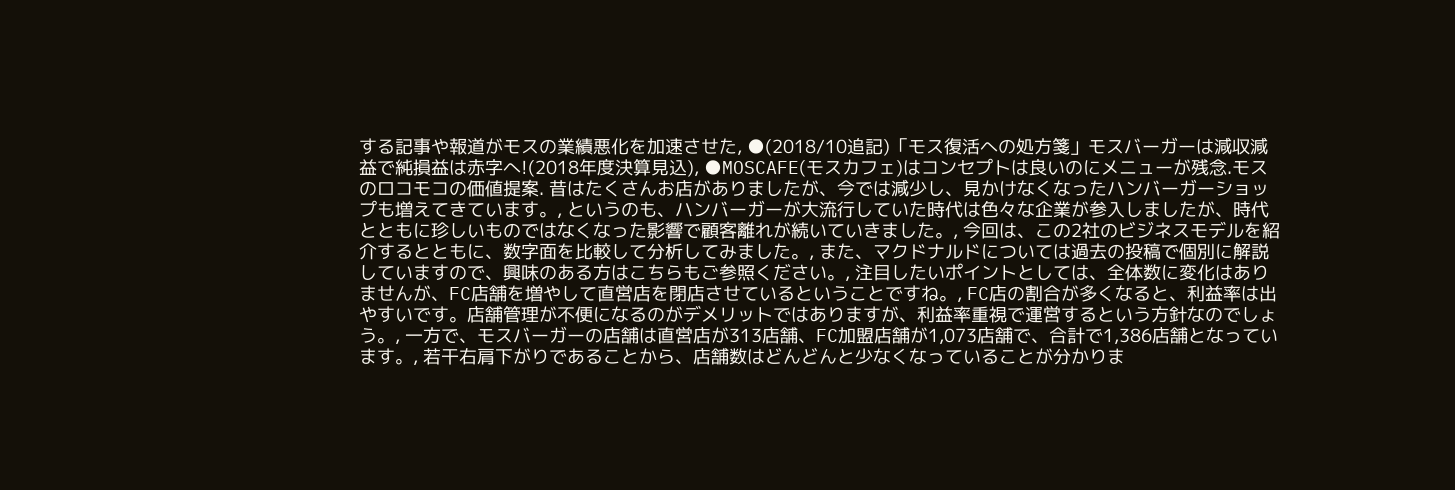する記事や報道がモスの業績悪化を加速させた, ●(2018/10追記)「モス復活への処方箋」モスバーガーは減収減益で純損益は赤字へ!(2018年度決算見込), ●MOSCAFE(モスカフェ)はコンセプトは良いのにメニューが残念.モスのロコモコの価値提案. 昔はたくさんお店がありましたが、今では減少し、見かけなくなったハンバーガーショップも増えてきています。, というのも、ハンバーガーが大流行していた時代は色々な企業が参入しましたが、時代とともに珍しいものではなくなった影響で顧客離れが続いていきました。, 今回は、この2社のビジネスモデルを紹介するとともに、数字面を比較して分析してみました。, また、マクドナルドについては過去の投稿で個別に解説していますので、興味のある方はこちらもご参照ください。, 注目したいポイントとしては、全体数に変化はありませんが、FC店舗を増やして直営店を閉店させているということですね。, FC店の割合が多くなると、利益率は出やすいです。店舗管理が不便になるのがデメリットではありますが、利益率重視で運営するという方針なのでしょう。, 一方で、モスバーガーの店舗は直営店が313店舗、FC加盟店舗が1,073店舗で、合計で1,386店舗となっています。, 若干右肩下がりであることから、店舗数はどんどんと少なくなっていることが分かりま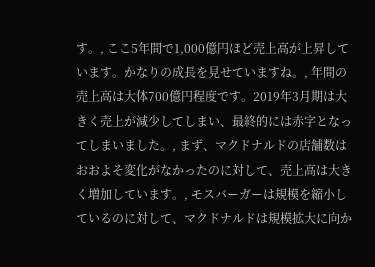す。, ここ5年間で1,000億円ほど売上高が上昇しています。かなりの成長を見せていますね。, 年間の売上高は大体700億円程度です。2019年3月期は大きく売上が減少してしまい、最終的には赤字となってしまいました。, まず、マクドナルドの店舗数はおおよそ変化がなかったのに対して、売上高は大きく増加しています。, モスバーガーは規模を縮小しているのに対して、マクドナルドは規模拡大に向か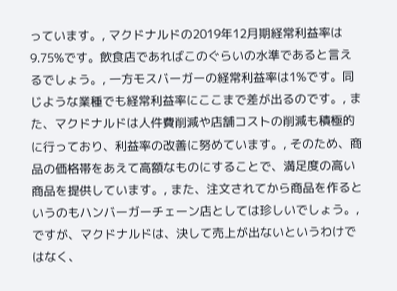っています。, マクドナルドの2019年12月期経常利益率は9.75%です。飲食店であればこのぐらいの水準であると言えるでしょう。, 一方モスバーガーの経常利益率は1%です。同じような業種でも経常利益率にここまで差が出るのです。, また、マクドナルドは人件費削減や店舗コストの削減も積極的に行っており、利益率の改善に努めています。, そのため、商品の価格帯をあえて高額なものにすることで、満足度の高い商品を提供しています。, また、注文されてから商品を作るというのもハンバーガーチェーン店としては珍しいでしょう。, ですが、マクドナルドは、決して売上が出ないというわけではなく、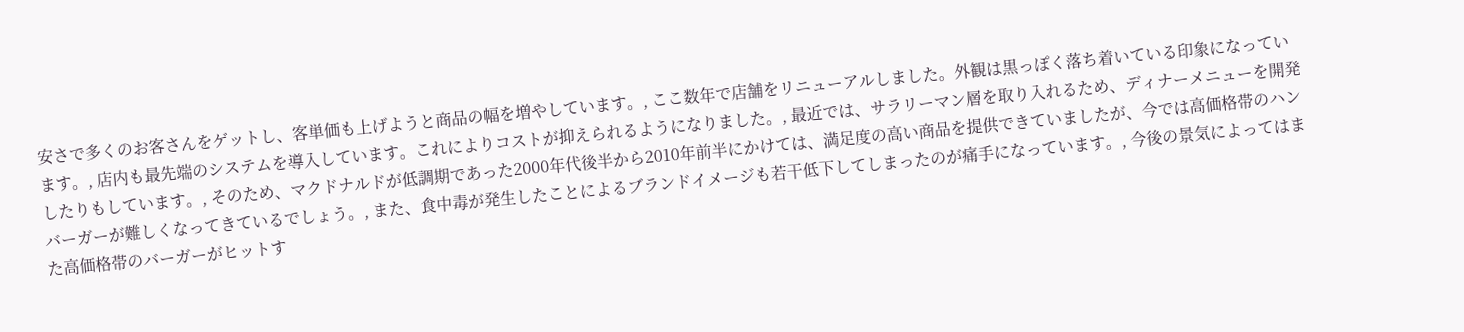安さで多くのお客さんをゲットし、客単価も上げようと商品の幅を増やしています。, ここ数年で店舗をリニューアルしました。外観は黒っぽく落ち着いている印象になっています。, 店内も最先端のシステムを導入しています。これによりコストが抑えられるようになりました。, 最近では、サラリーマン層を取り入れるため、ディナーメニューを開発したりもしています。, そのため、マクドナルドが低調期であった2000年代後半から2010年前半にかけては、満足度の高い商品を提供できていましたが、今では高価格帯のハンバーガーが難しくなってきているでしょう。, また、食中毒が発生したことによるブランドイメージも若干低下してしまったのが痛手になっています。, 今後の景気によってはまた高価格帯のバーガーがヒットす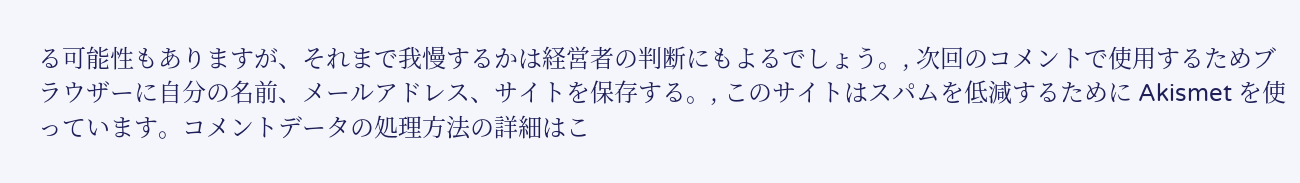る可能性もありますが、それまで我慢するかは経営者の判断にもよるでしょう。, 次回のコメントで使用するためブラウザーに自分の名前、メールアドレス、サイトを保存する。, このサイトはスパムを低減するために Akismet を使っています。コメントデータの処理方法の詳細はこ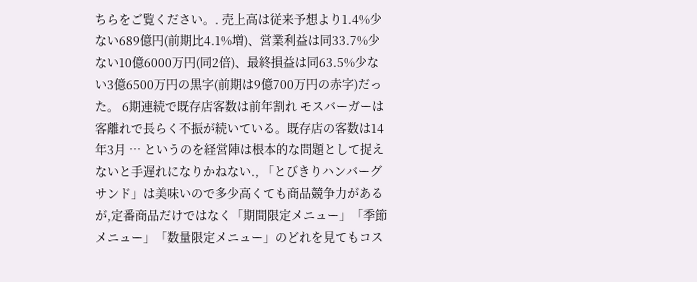ちらをご覧ください。. 売上高は従来予想より1.4%少ない689億円(前期比4.1%増)、営業利益は同33.7%少ない10億6000万円(同2倍)、最終損益は同63.5%少ない3億6500万円の黒字(前期は9億700万円の赤字)だった。 6期連続で既存店客数は前年割れ モスバーガーは客離れで長らく不振が続いている。既存店の客数は14年3月 … というのを経営陣は根本的な問題として捉えないと手遅れになりかねない., 「とびきりハンバーグサンド」は美味いので多少高くても商品競争力があるが,定番商品だけではなく「期間限定メニュー」「季節メニュー」「数量限定メニュー」のどれを見てもコス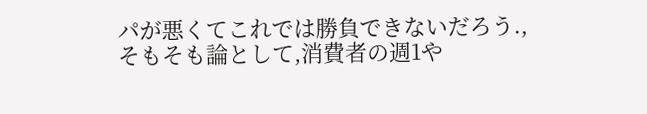パが悪くてこれでは勝負できないだろう., そもそも論として,消費者の週1や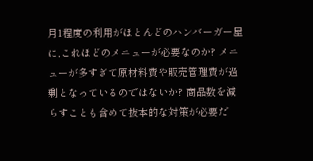月1程度の利用がほとんどのハンバーガー屋に,これほどのメニューが必要なのか? メニューが多すぎて原材料費や販売管理費が過剰となっているのではないか? 商品数を減らすことも含めて抜本的な対策が必要だ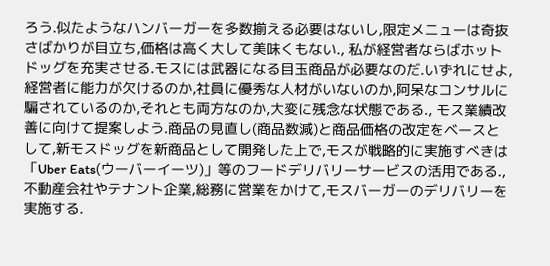ろう.似たようなハンバーガーを多数揃える必要はないし,限定メニューは奇抜さばかりが目立ち,価格は高く大して美味くもない., 私が経営者ならばホットドッグを充実させる.モスには武器になる目玉商品が必要なのだ.いずれにせよ,経営者に能力が欠けるのか,社員に優秀な人材がいないのか,阿呆なコンサルに騙されているのか,それとも両方なのか,大変に残念な状態である., モス業績改善に向けて提案しよう.商品の見直し(商品数減)と商品価格の改定をベースとして,新モスドッグを新商品として開発した上で,モスが戦略的に実施すべきは「Uber Eats(ウーバーイーツ)」等のフードデリバリーサービスの活用である., 不動産会社やテナント企業,総務に営業をかけて,モスバーガーのデリバリーを実施する.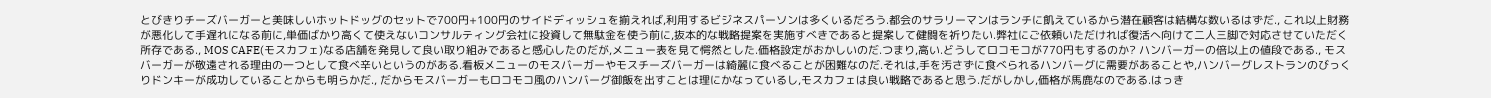とびきりチーズバーガーと美味しいホットドッグのセットで700円+100円のサイドディッシュを揃えれば,利用するビジネスパーソンは多くいるだろう.都会のサラリーマンはランチに飢えているから潜在顧客は結構な数いるはずだ., これ以上財務が悪化して手遅れになる前に,単価ばかり高くて使えないコンサルティング会社に投資して無駄金を使う前に,抜本的な戦略提案を実施すべきであると提案して健闘を祈りたい.弊社にご依頼いただければ復活へ向けて二人三脚で対応させていただく所存である., MOS CAFE(モスカフェ)なる店舗を発見して良い取り組みであると感心したのだが,メニュー表を見て愕然とした.価格設定がおかしいのだ.つまり,高い.どうしてロコモコが770円もするのか? ハンバーガーの倍以上の値段である., モスバーガーが敬遠される理由の一つとして食べ辛いというのがある.看板メニューのモスバーガーやモスチーズバーガーは綺麗に食べることが困難なのだ.それは,手を汚さずに食べられるハンバーグに需要があることや,ハンバーグレストランのびっくりドンキーが成功していることからも明らかだ., だからモスバーガーもロコモコ風のハンバーグ御飯を出すことは理にかなっているし,モスカフェは良い戦略であると思う.だがしかし,価格が馬鹿なのである.はっき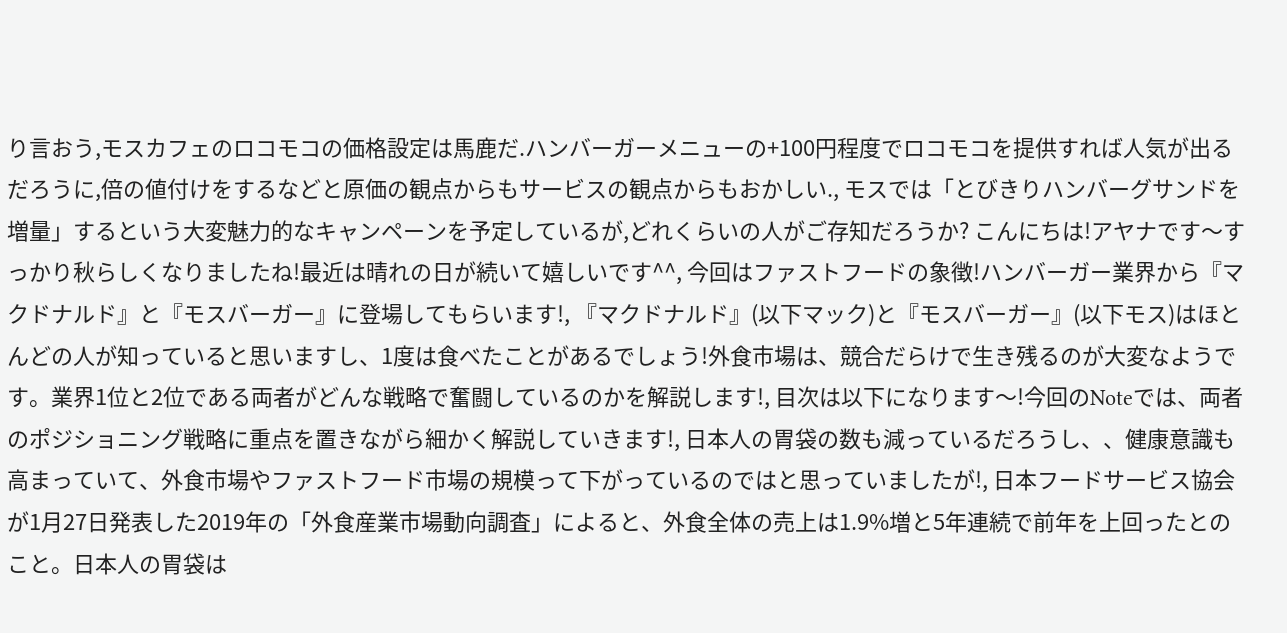り言おう,モスカフェのロコモコの価格設定は馬鹿だ.ハンバーガーメニューの+100円程度でロコモコを提供すれば人気が出るだろうに,倍の値付けをするなどと原価の観点からもサービスの観点からもおかしい., モスでは「とびきりハンバーグサンドを増量」するという大変魅力的なキャンペーンを予定しているが,どれくらいの人がご存知だろうか? こんにちは!アヤナです〜すっかり秋らしくなりましたね!最近は晴れの日が続いて嬉しいです^^, 今回はファストフードの象徴!ハンバーガー業界から『マクドナルド』と『モスバーガー』に登場してもらいます!, 『マクドナルド』(以下マック)と『モスバーガー』(以下モス)はほとんどの人が知っていると思いますし、1度は食べたことがあるでしょう!外食市場は、競合だらけで生き残るのが大変なようです。業界1位と2位である両者がどんな戦略で奮闘しているのかを解説します!, 目次は以下になります〜!今回のNoteでは、両者のポジショニング戦略に重点を置きながら細かく解説していきます!, 日本人の胃袋の数も減っているだろうし、、健康意識も高まっていて、外食市場やファストフード市場の規模って下がっているのではと思っていましたが!, 日本フードサービス協会が1月27日発表した2019年の「外食産業市場動向調査」によると、外食全体の売上は1.9%増と5年連続で前年を上回ったとのこと。日本人の胃袋は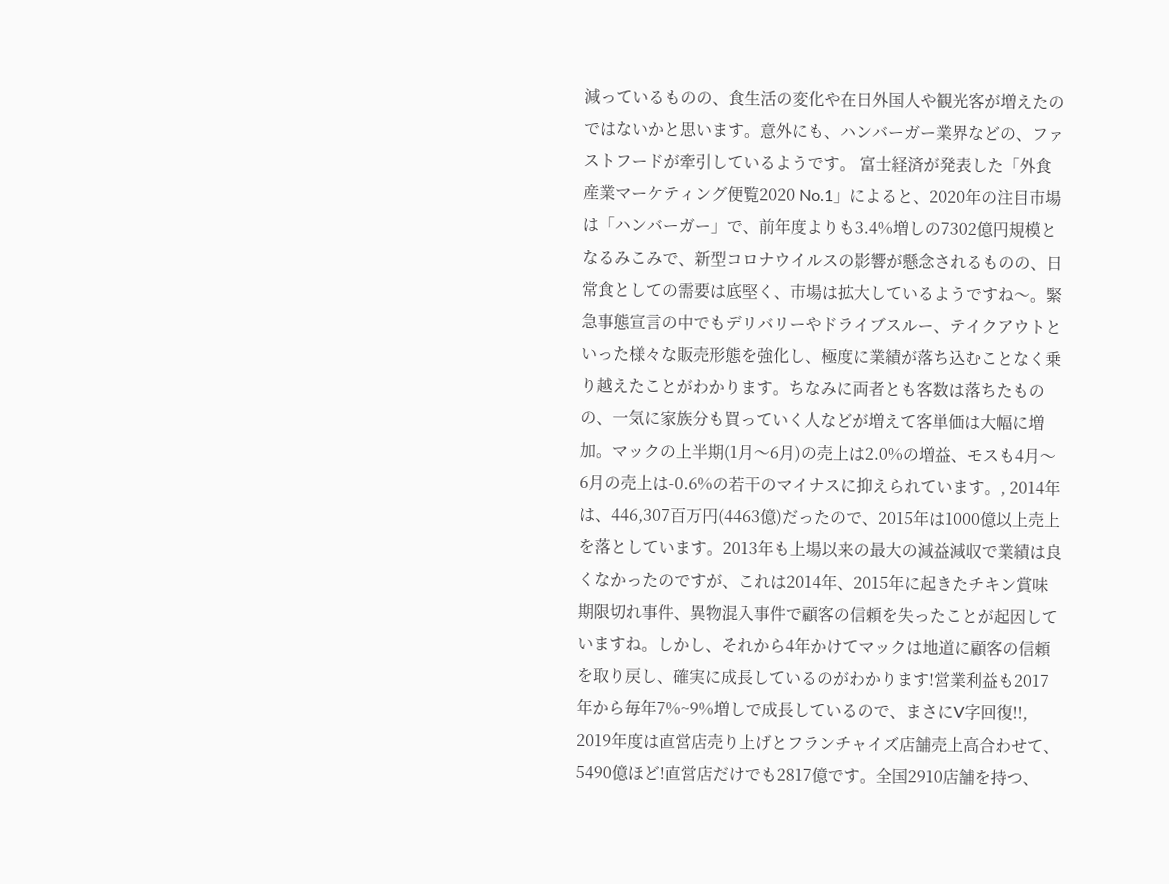減っているものの、食生活の変化や在日外国人や観光客が増えたのではないかと思います。意外にも、ハンバーガー業界などの、ファストフードが牽引しているようです。 富士経済が発表した「外食産業マーケティング便覧2020 No.1」によると、2020年の注目市場は「ハンバーガー」で、前年度よりも3.4%増しの7302億円規模となるみこみで、新型コロナウイルスの影響が懸念されるものの、日常食としての需要は底堅く、市場は拡大しているようですね〜。緊急事態宣言の中でもデリバリーやドライブスルー、テイクアウトといった様々な販売形態を強化し、極度に業績が落ち込むことなく乗り越えたことがわかります。ちなみに両者とも客数は落ちたものの、一気に家族分も買っていく人などが増えて客単価は大幅に増加。マックの上半期(1月〜6月)の売上は2.0%の増益、モスも4月〜6月の売上は-0.6%の若干のマイナスに抑えられています。, 2014年は、446,307百万円(4463億)だったので、2015年は1000億以上売上を落としています。2013年も上場以来の最大の減益減収で業績は良くなかったのですが、これは2014年、2015年に起きたチキン賞味期限切れ事件、異物混入事件で顧客の信頼を失ったことが起因していますね。しかし、それから4年かけてマックは地道に顧客の信頼を取り戻し、確実に成長しているのがわかります!営業利益も2017年から毎年7%~9%増しで成長しているので、まさにV字回復!!, 2019年度は直営店売り上げとフランチャイズ店舗売上高合わせて、5490億ほど!直営店だけでも2817億です。全国2910店舗を持つ、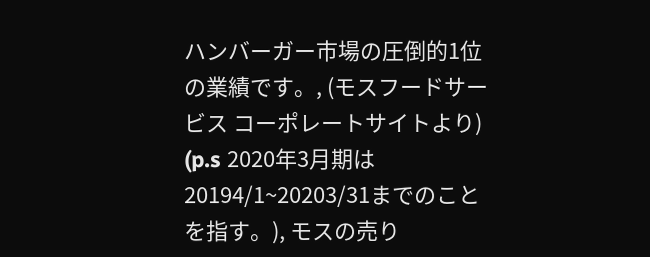ハンバーガー市場の圧倒的1位の業績です。, (モスフードサービス コーポレートサイトより)   (p.s 2020年3月期は20194/1~20203/31までのことを指す。), モスの売り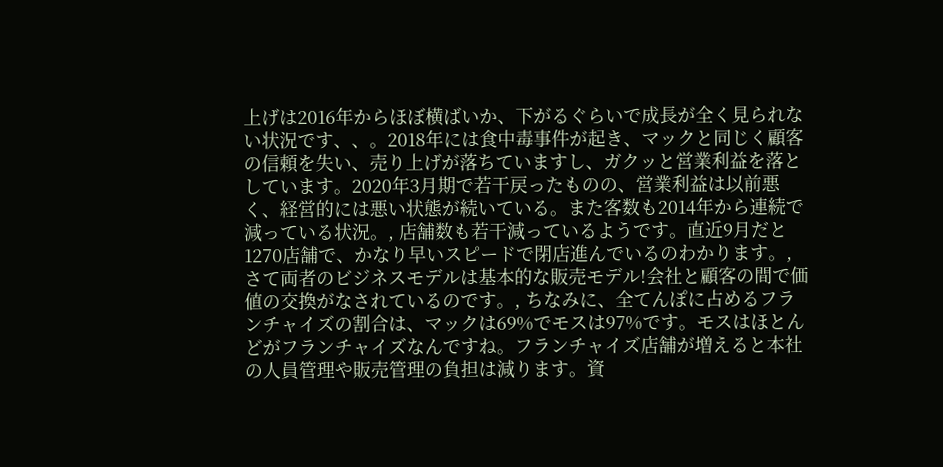上げは2016年からほぼ横ばいか、下がるぐらいで成長が全く見られない状況です、、。2018年には食中毒事件が起き、マックと同じく顧客の信頼を失い、売り上げが落ちていますし、ガクッと営業利益を落としています。2020年3月期で若干戻ったものの、営業利益は以前悪く、経営的には悪い状態が続いている。また客数も2014年から連続で減っている状況。, 店舗数も若干減っているようです。直近9月だと1270店舗で、かなり早いスピードで閉店進んでいるのわかります。, さて両者のビジネスモデルは基本的な販売モデル!会社と顧客の間で価値の交換がなされているのです。, ちなみに、全てんぽに占めるフランチャイズの割合は、マックは69%でモスは97%です。モスはほとんどがフランチャイズなんですね。フランチャイズ店舗が増えると本社の人員管理や販売管理の負担は減ります。資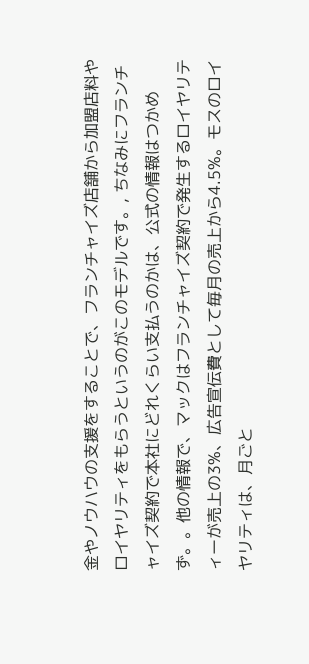金やノウハウの支援をすることで、フランチャイズ店舗から加盟店料やロイヤリティをもらうというのがこのモデルです。, ちなみにフランチャイズ契約で本社にどれくらい支払うのかは、公式の情報はつかめず。。他の情報で、マックはフランチャイズ契約で発生するロイヤリティーが売上の3%、広告宣伝費として毎月の売上から4.5%。モスのロイヤリティは、月ごと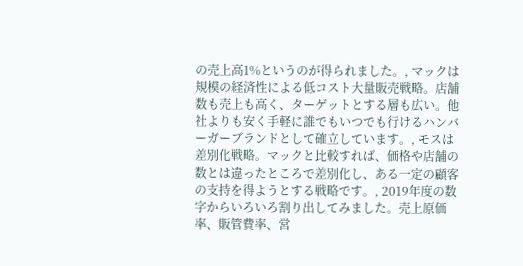の売上高1%というのが得られました。, マックは規模の経済性による低コスト大量販売戦略。店舗数も売上も高く、ターゲットとする層も広い。他社よりも安く手軽に誰でもいつでも行けるハンバーガーブランドとして確立しています。, モスは差別化戦略。マックと比較すれば、価格や店舗の数とは違ったところで差別化し、ある一定の顧客の支持を得ようとする戦略です。, 2019年度の数字からいろいろ割り出してみました。売上原価率、販管費率、営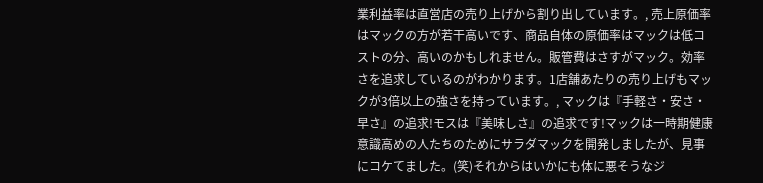業利益率は直営店の売り上げから割り出しています。, 売上原価率はマックの方が若干高いです、商品自体の原価率はマックは低コストの分、高いのかもしれません。販管費はさすがマック。効率さを追求しているのがわかります。1店舗あたりの売り上げもマックが3倍以上の強さを持っています。, マックは『手軽さ・安さ・早さ』の追求!モスは『美味しさ』の追求です!マックは一時期健康意識高めの人たちのためにサラダマックを開発しましたが、見事にコケてました。(笑)それからはいかにも体に悪そうなジ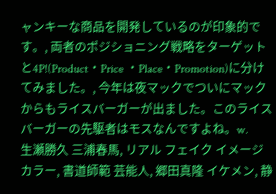ャンキーな商品を開発しているのが印象的です。, 両者のポジショニング戦略をターゲットと4P!(Product・Price ・Place・Promotion)に分けてみました。, 今年は夜マックでついにマックからもライスバーガーが出ました。このライスバーガーの先駆者はモスなんですよね。w.
生瀬勝久 三浦春馬, リアル フェイク イメージ カラー, 書道師範 芸能人, 郷田真隆 イケメン, 静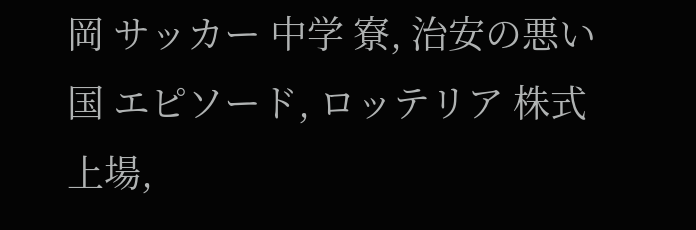岡 サッカー 中学 寮, 治安の悪い国 エピソード, ロッテリア 株式 上場,